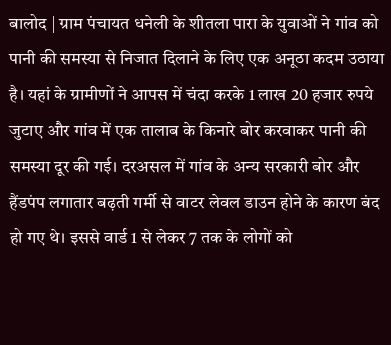बालोद | ग्राम पंचायत धनेली के शीतला पारा के युवाओं ने गांव को पानी की समस्या से निजात दिलाने के लिए एक अनूठा कदम उठाया है। यहां के ग्रामीणों ने आपस में चंदा करके 1 लाख 20 हजार रुपये जुटाए और गांव में एक तालाब के किनारे बोर करवाकर पानी की समस्या दूर की गई। दरअसल में गांव के अन्य सरकारी बोर और हैंडपंप लगातार बढ़ती गर्मी से वाटर लेवल डाउन होने के कारण बंद हो गए थे। इससे वार्ड 1 से लेकर 7 तक के लोगों को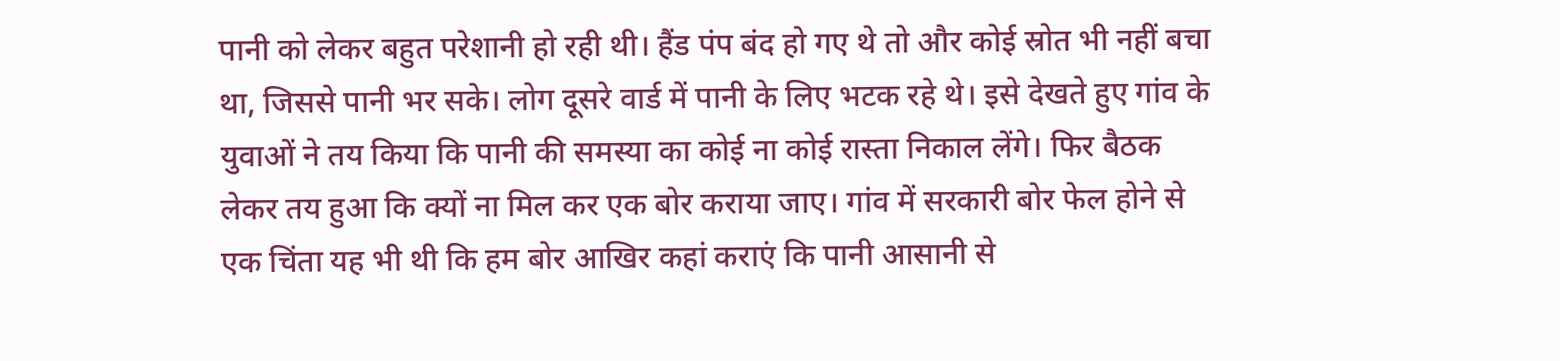पानी को लेकर बहुत परेशानी हो रही थी। हैंड पंप बंद हो गए थे तो और कोई स्रोत भी नहीं बचा था, जिससे पानी भर सके। लोग दूसरे वार्ड में पानी के लिए भटक रहे थे। इसे देखते हुए गांव के युवाओं ने तय किया कि पानी की समस्या का कोई ना कोई रास्ता निकाल लेंगे। फिर बैठक लेकर तय हुआ कि क्यों ना मिल कर एक बोर कराया जाए। गांव में सरकारी बोर फेल होने से एक चिंता यह भी थी कि हम बोर आखिर कहां कराएं कि पानी आसानी से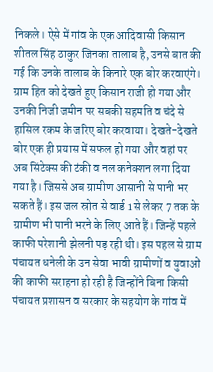निकले। ऐसे में गांव के एक आदिवासी किसान शीतल सिंह ठाकुर जिनका तालाब है, उनसे बात की गई कि उनके तालाब के किनारे एक बोर करवाएंगे। ग्राम हित को देखते हुए किसान राजी हो गया और उनकी निजी जमीन पर सबकी सहमति व चंदे से हासिल रकम के जरिए बोर करवाया। देखते-देखते बोर एक ही प्रयास में सफल हो गया और वहां पर अब सिंटेक्स की टंकी व नल कनेक्शन लगा दिया गया है। जिससे अब ग्रामीण आसानी से पानी भर सकते हैं। इस जल स्रोत से वार्ड 1 से लेकर 7 तक के ग्रामीण भी पानी भरने के लिए आते हैं। जिन्हें पहले काफी परेशानी झेलनी पड़ रही थी। इस पहल से ग्राम पंचायत धनेली के उन सेवा भावी ग्रामीणों व युवाओं की काफी सराहना हो रही है जिन्होंने बिना किसी पंचायत प्रशासन व सरकार के सहयोग के गांव में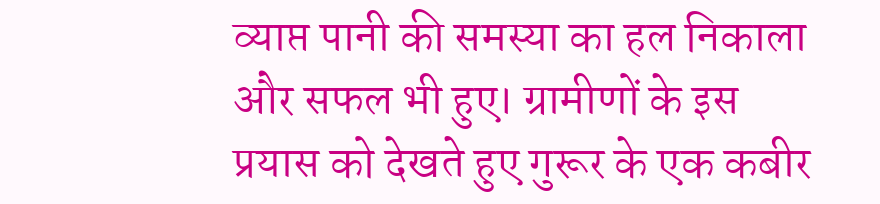व्याप्त पानी की समस्या का हल निकाला और सफल भी हुए। ग्रामीणों के इस प्रयास को देखते हुए गुरूर के एक कबीर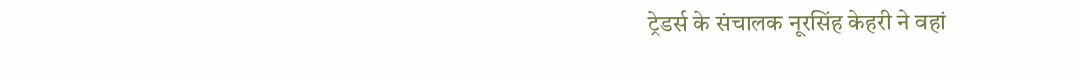ट्रेडर्स के संचालक नूरसिंह केहरी ने वहां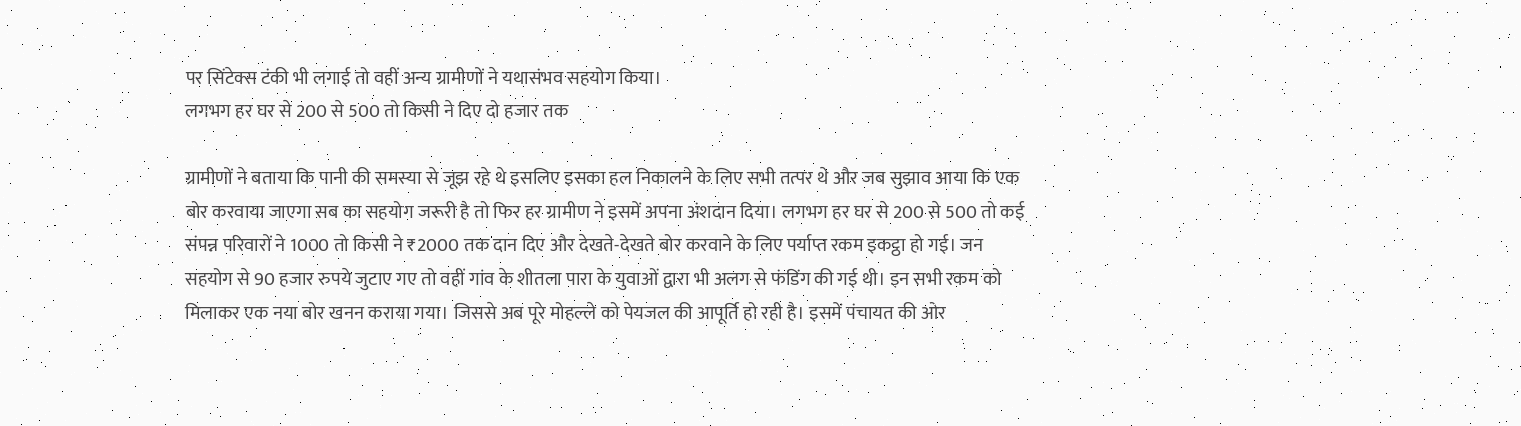पर सिंटेक्स टंकी भी लगाई तो वहीं अन्य ग्रामीणों ने यथासंभव सहयोग किया।
लगभग हर घर से 200 से 500 तो किसी ने दिए दो हजार तक

ग्रामीणों ने बताया कि पानी की समस्या से जूझ रहे थे इसलिए इसका हल निकालने के लिए सभी तत्पर थे और जब सुझाव आया कि एक बोर करवाया जाएगा सब का सहयोग जरूरी है तो फिर हर ग्रामीण ने इसमें अपना अंशदान दिया। लगभग हर घर से 200 से 500 तो कई संपन्न परिवारों ने 1000 तो किसी ने ₹2000 तक दान दिए और देखते-देखते बोर करवाने के लिए पर्याप्त रकम इकट्ठा हो गई। जन सहयोग से 90 हजार रुपये जुटाए गए तो वहीं गांव के शीतला पारा के युवाओं द्वारा भी अलग से फंडिंग की गई थी। इन सभी रकम को मिलाकर एक नया बोर खनन कराया गया। जिससे अब पूरे मोहल्ले को पेयजल की आपूर्ति हो रही है। इसमें पंचायत की ओर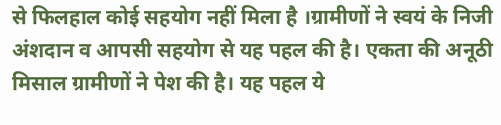से फिलहाल कोई सहयोग नहीं मिला है ।ग्रामीणों ने स्वयं के निजी अंशदान व आपसी सहयोग से यह पहल की है। एकता की अनूठी मिसाल ग्रामीणों ने पेश की है। यह पहल ये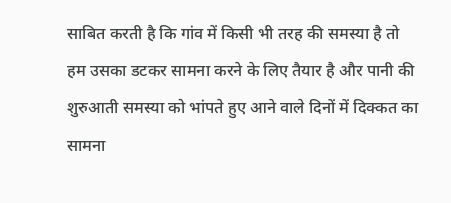साबित करती है कि गांव में किसी भी तरह की समस्या है तो हम उसका डटकर सामना करने के लिए तैयार है और पानी की शुरुआती समस्या को भांपते हुए आने वाले दिनों में दिक्कत का सामना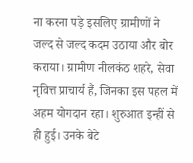ना करना पड़े इसलिए ग्रामीणों ने जल्द से जल्द कदम उठाया और बोर कराया। ग्रामीण नीलकंठ शहरे, सेवा नृवित्त प्राचार्य हैं, जिनका इस पहल में अहम योगदान रहा। शुरुआत इन्हीं से ही हुई। उनके बेटे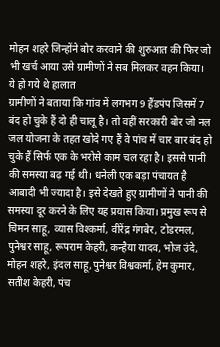मोहन शहरे जिन्होंने बोर करवाने की शुरुआत की फिर जो भी खर्च आया उसे ग्रामीणों ने सब मिलकर वहन किया।
ये हो गये थे हालात
ग्रामीणों ने बताया कि गांव में लगभग 9 हैंडपंप जिसमें 7 बंद हो चुके हैं दो ही चालू है। तो वहीं सरकारी बोर जो नल जल योजना के तहत खोदे गए हैं वे पांच में चार बार बंद हो चुके हैं सिर्फ एक के भरोसे काम चल रहा है। इससे पानी की समस्या बढ़ गई थी। धनेली एक बड़ा पंचायत है आबादी भी ज्यादा है। इसे देखते हुए ग्रामीणों ने पानी की समस्या दूर करने के लिए यह प्रयास किया। प्रमुख रूप से चिमन साहू, व्यास विश्कर्मा, वीरेंद्र गंगबेर, टोडरमल, पुनेश्वर साहू, रूपराम केहरी, कन्हैया यादव, भोज उंदे, मोहन शहरे, इंदल साहू,पुनेश्वर विश्वकर्मा, हेम कुमार, सतीश केहरी, पंच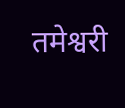तमेश्वरी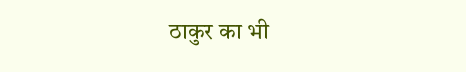ठाकुर का भी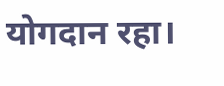योगदान रहा।